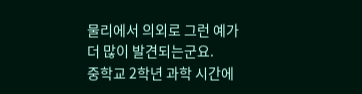물리에서 의외로 그런 예가 더 많이 발견되는군요.
중학교 2학년 과학 시간에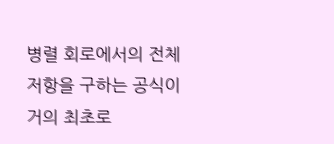병렬 회로에서의 전체 저항을 구하는 공식이 거의 최초로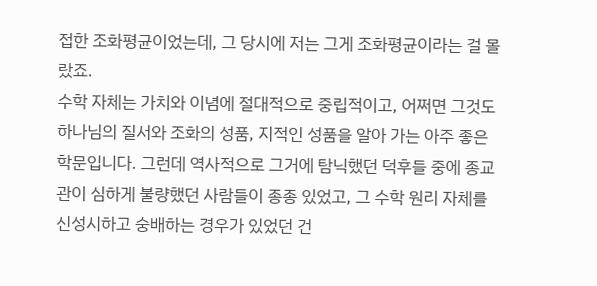접한 조화평균이었는데, 그 당시에 저는 그게 조화평균이라는 걸 몰랐죠.
수학 자체는 가치와 이념에 절대적으로 중립적이고, 어쩌면 그것도 하나님의 질서와 조화의 성품, 지적인 성품을 알아 가는 아주 좋은 학문입니다. 그런데 역사적으로 그거에 탐닉했던 덕후들 중에 종교관이 심하게 불량했던 사람들이 종종 있었고, 그 수학 원리 자체를 신성시하고 숭배하는 경우가 있었던 건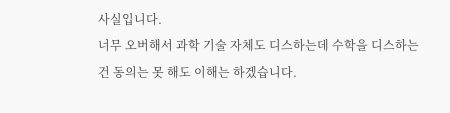사실입니다.
너무 오버해서 과학 기술 자체도 디스하는데 수학을 디스하는 건 동의는 못 해도 이해는 하겠습니다.